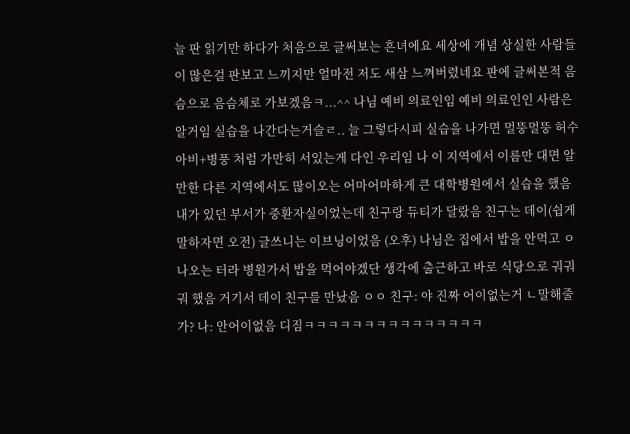늘 판 읽기만 하다가 처음으로 글써보는 흔녀에요 세상에 개념 상실한 사람들이 많은걸 판보고 느끼지만 얼마전 저도 새삼 느껴버렸네요 판에 글써본적 음슴으로 음슴체로 가보겠음ㅋ...^^ 나님 예비 의료인임 예비 의료인인 사람은 알거임 실습을 나간다는거슬ㄹ.. 늘 그렇다시피 실습을 나가면 멀뚱멀뚱 허수아비+병풍 처럼 가만히 서있는게 다인 우리임 나 이 지역에서 이름만 대면 알만한 다른 지역에서도 많이오는 어마어마하게 큰 대학병원에서 실습을 했음 내가 있던 부서가 중환자실이었는데 친구랑 듀티가 달랐음 친구는 데이(쉽게 말하자면 오전) 글쓰니는 이브닝이었음 (오후) 나님은 집에서 밥을 안먹고 ㅇ나오는 터라 병원가서 밥을 먹어야겠단 생각에 출근하고 바로 식당으로 궈궈궈 했음 거기서 데이 친구를 만났음 ㅇㅇ 친구: 야 진짜 어이없는거 ㄴ말해줄가? 나: 안어이없음 디짐ㅋㅋㅋㅋㅋㅋㅋㅋㅋㅋㅋㅋㅋㅋㅋ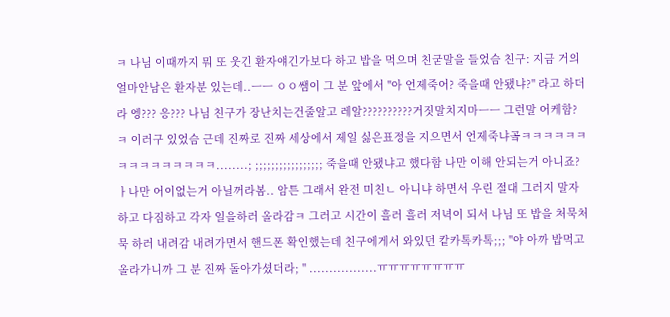ㅋ 나님 이때까지 뭐 또 웃긴 환자얘긴가보다 하고 밥을 먹으며 친굳말을 들었슴 친구: 지금 거의 얼마안남은 환자분 있는데..ㅡㅡ ㅇㅇ쌤이 그 분 앞에서 "아 언제죽어? 죽을때 안됐냐?" 라고 하더라 엥??? 응??? 나님 친구가 장난치는건줄알고 레알??????????거짓말치지마ㅡㅡ 그런말 어케함?ㅋ 이러구 있었슴 근데 진짜로 진짜 세상에서 제일 싫은표정을 지으면서 언제죽냐곸ㅋㅋㅋㅋㅋㅋㅋㅋㅋㅋㅋㅋㅋㅋㅋ........; ;;;;;;;;;;;;;;;;; 죽을때 안됐냐고 했다함 나만 이해 안되는거 아니죠? ㅏ나만 어이없는거 아닐꺼라봄.. 암튼 그래서 완전 미친ㄴ 아니냐 하면서 우린 절대 그러지 말자 하고 다짐하고 각자 일을하러 올라감ㅋ 그러고 시간이 흘러 흘러 저녁이 되서 나님 또 밥을 처묵처묵 하러 내려감 내려가면서 핸드폰 확인했는데 친구에게서 와있던 캍카톡카톡;;; "야 아까 밥먹고 올라가니까 그 분 진짜 돌아가셨더라; " .................ㅠㅠㅠㅠㅠㅠㅠㅠ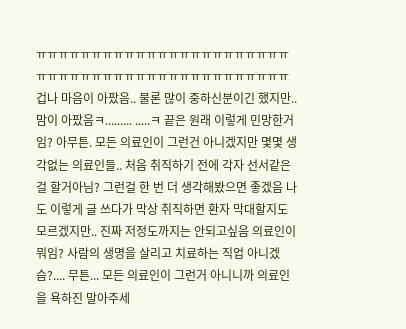ㅠㅠㅠㅠㅠㅠㅠㅠㅠㅠㅠㅠㅠㅠㅠㅠㅠㅠㅠㅠㅠㅠㅠㅠㅠㅠㅠㅠㅠㅠㅠㅠㅠㅠㅠㅠㅠㅠㅠㅠㅠㅠㅠㅠㅠㅠ 겁나 마음이 아팠음.. 물론 많이 중하신분이긴 했지만.. 맘이 아팠음ㅋ......... .....ㅋ 끝은 원래 이렇게 민망한거임? 아무튼. 모든 의료인이 그런건 아니겠지만 몇몇 생각없는 의료인들.. 처음 취직하기 전에 각자 선서같은걸 할거아님? 그런걸 한 번 더 생각해봤으면 좋겠음 나도 이렇게 글 쓰다가 막상 취직하면 환자 막대할지도 모르겠지만.. 진짜 저정도까지는 안되고싶음 의료인이 뭐임? 사람의 생명을 살리고 치료하는 직업 아니겠슴?.... 무튼... 모든 의료인이 그런거 아니니까 의료인을 욕하진 말아주세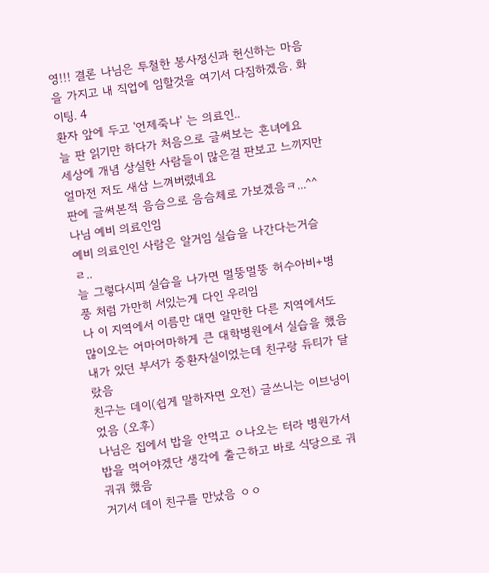영!!! 결론 나님은 투철한 봉사정신과 헌신하는 마음을 가지고 내 직업에 임할것을 여기서 다짐하겠음. 화이팅. 4
환자 앞에 두고 '언제죽냐' 는 의료인..
늘 판 읽기만 하다가 처음으로 글써보는 흔녀에요
세상에 개념 상실한 사람들이 많은걸 판보고 느끼지만 얼마전 저도 새삼 느껴버렸네요
판에 글써본적 음슴으로 음슴체로 가보겠음ㅋ...^^
나님 예비 의료인임
예비 의료인인 사람은 알거임 실습을 나간다는거슬ㄹ..
늘 그렇다시피 실습을 나가면 멀뚱멀뚱 허수아비+병풍 처럼 가만히 서있는게 다인 우리임
나 이 지역에서 이름만 대면 알만한 다른 지역에서도 많이오는 어마어마하게 큰 대학병원에서 실습을 했음
내가 있던 부서가 중환자실이었는데 친구랑 듀티가 달랐음
친구는 데이(쉽게 말하자면 오전) 글쓰니는 이브닝이었음 (오후)
나님은 집에서 밥을 안먹고 ㅇ나오는 터라 병원가서 밥을 먹어야겠단 생각에 출근하고 바로 식당으로 궈궈궈 했음
거기서 데이 친구를 만났음 ㅇㅇ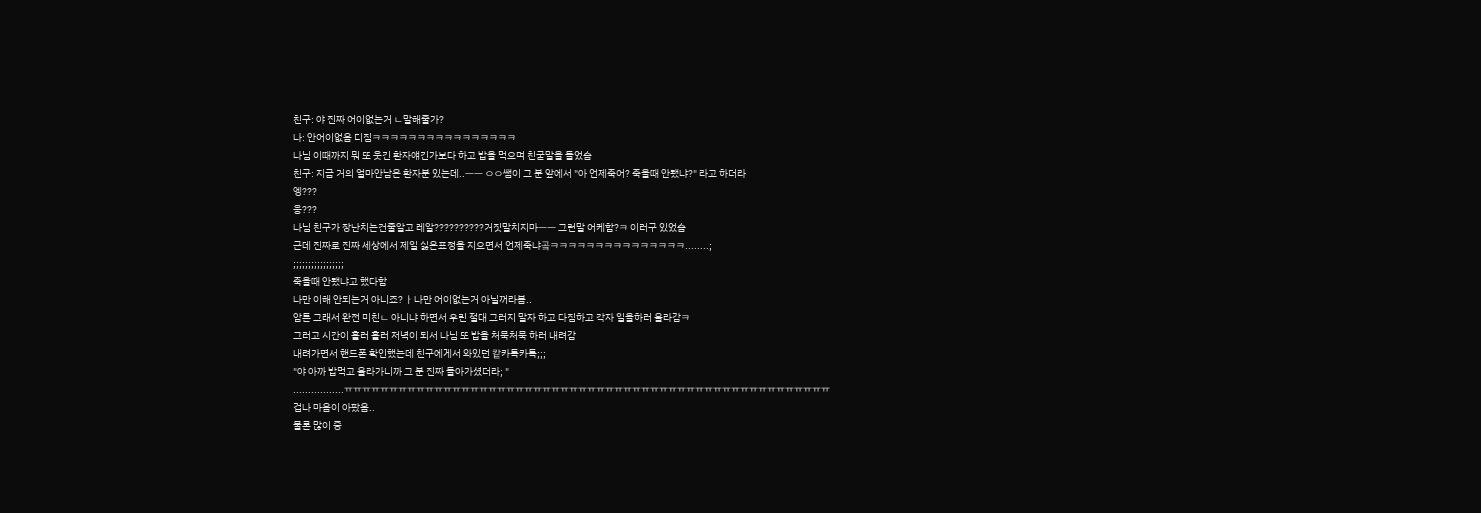친구: 야 진짜 어이없는거 ㄴ말해줄가?
나: 안어이없음 디짐ㅋㅋㅋㅋㅋㅋㅋㅋㅋㅋㅋㅋㅋㅋㅋㅋ
나님 이때까지 뭐 또 웃긴 환자얘긴가보다 하고 밥을 먹으며 친굳말을 들었슴
친구: 지금 거의 얼마안남은 환자분 있는데..ㅡㅡ ㅇㅇ쌤이 그 분 앞에서 "아 언제죽어? 죽을때 안됐냐?" 라고 하더라
엥???
응???
나님 친구가 장난치는건줄알고 레알??????????거짓말치지마ㅡㅡ 그런말 어케함?ㅋ 이러구 있었슴
근데 진짜로 진짜 세상에서 제일 싫은표정을 지으면서 언제죽냐곸ㅋㅋㅋㅋㅋㅋㅋㅋㅋㅋㅋㅋㅋㅋㅋ........;
;;;;;;;;;;;;;;;;;
죽을때 안됐냐고 했다함
나만 이해 안되는거 아니죠? ㅏ나만 어이없는거 아닐꺼라봄..
암튼 그래서 완전 미친ㄴ 아니냐 하면서 우린 절대 그러지 말자 하고 다짐하고 각자 일을하러 올라감ㅋ
그러고 시간이 흘러 흘러 저녁이 되서 나님 또 밥을 처묵처묵 하러 내려감
내려가면서 핸드폰 확인했는데 친구에게서 와있던 캍카톡카톡;;;
"야 아까 밥먹고 올라가니까 그 분 진짜 돌아가셨더라; "
.................ㅠㅠㅠㅠㅠㅠㅠㅠㅠㅠㅠㅠㅠㅠㅠㅠㅠㅠㅠㅠㅠㅠㅠㅠㅠㅠㅠㅠㅠㅠㅠㅠㅠㅠㅠㅠㅠㅠㅠㅠㅠㅠㅠㅠㅠㅠㅠㅠㅠㅠㅠㅠㅠㅠ
겁나 마음이 아팠음..
물론 많이 중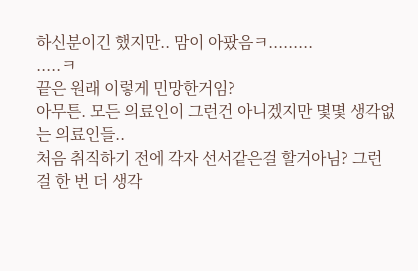하신분이긴 했지만.. 맘이 아팠음ㅋ.........
.....ㅋ
끝은 원래 이렇게 민망한거임?
아무튼. 모든 의료인이 그런건 아니겠지만 몇몇 생각없는 의료인들..
처음 취직하기 전에 각자 선서같은걸 할거아님? 그런걸 한 번 더 생각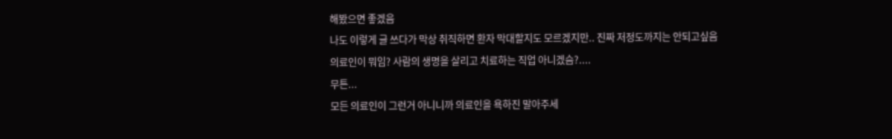해봤으면 좋겠음
나도 이렇게 글 쓰다가 막상 취직하면 환자 막대할지도 모르겠지만.. 진짜 저정도까지는 안되고싶음
의료인이 뭐임? 사람의 생명을 살리고 치료하는 직업 아니겠슴?....
무튼...
모든 의료인이 그런거 아니니까 의료인을 욕하진 말아주세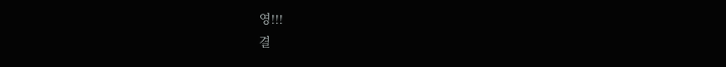영!!!
결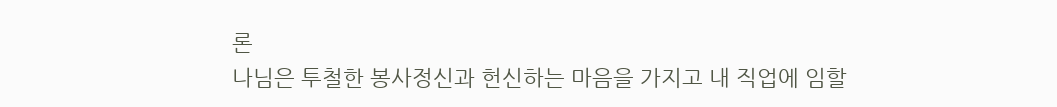론
나님은 투철한 봉사정신과 헌신하는 마음을 가지고 내 직업에 임할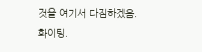것을 여기서 다짐하겠음.
화이팅.